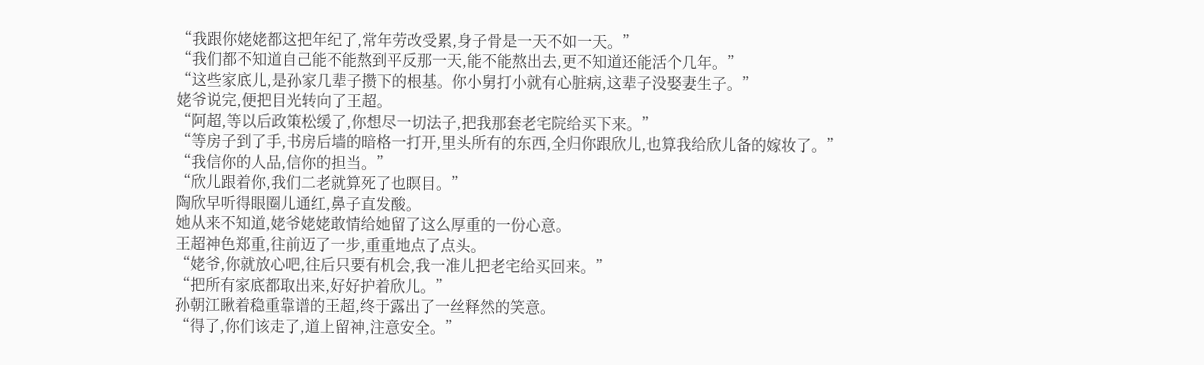“我跟你姥姥都这把年纪了,常年劳改受累,身子骨是一天不如一天。”
“我们都不知道自己能不能熬到平反那一天,能不能熬出去,更不知道还能活个几年。”
“这些家底儿,是孙家几辈子攒下的根基。你小舅打小就有心脏病,这辈子没娶妻生子。”
姥爷说完,便把目光转向了王超。
“阿超,等以后政策松缓了,你想尽一切法子,把我那套老宅院给买下来。”
“等房子到了手,书房后墙的暗格一打开,里头所有的东西,全归你跟欣儿,也算我给欣儿备的嫁妆了。”
“我信你的人品,信你的担当。”
“欣儿跟着你,我们二老就算死了也瞑目。”
陶欣早听得眼圈儿通红,鼻子直发酸。
她从来不知道,姥爷姥姥敢情给她留了这么厚重的一份心意。
王超神色郑重,往前迈了一步,重重地点了点头。
“姥爷,你就放心吧,往后只要有机会,我一准儿把老宅给买回来。”
“把所有家底都取出来,好好护着欣儿。”
孙朝江瞅着稳重靠谱的王超,终于露出了一丝释然的笑意。
“得了,你们该走了,道上留神,注意安全。”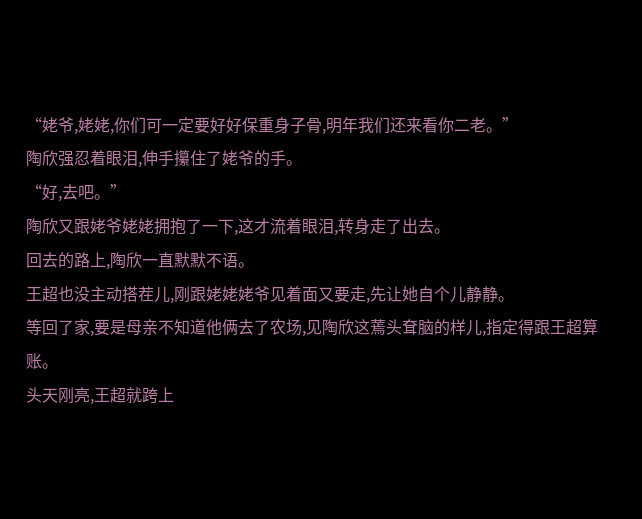“姥爷,姥姥,你们可一定要好好保重身子骨,明年我们还来看你二老。”
陶欣强忍着眼泪,伸手攥住了姥爷的手。
“好,去吧。”
陶欣又跟姥爷姥姥拥抱了一下,这才流着眼泪,转身走了出去。
回去的路上,陶欣一直默默不语。
王超也没主动搭茬儿,刚跟姥姥姥爷见着面又要走,先让她自个儿静静。
等回了家,要是母亲不知道他俩去了农场,见陶欣这蔫头耷脑的样儿,指定得跟王超算账。
头天刚亮,王超就跨上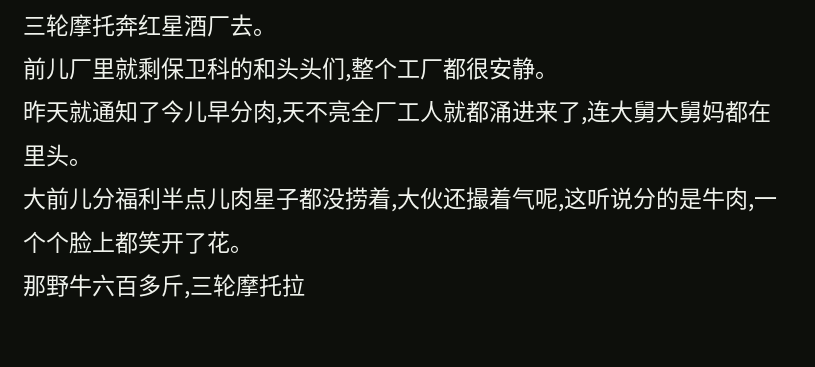三轮摩托奔红星酒厂去。
前儿厂里就剩保卫科的和头头们,整个工厂都很安静。
昨天就通知了今儿早分肉,天不亮全厂工人就都涌进来了,连大舅大舅妈都在里头。
大前儿分福利半点儿肉星子都没捞着,大伙还撮着气呢,这听说分的是牛肉,一个个脸上都笑开了花。
那野牛六百多斤,三轮摩托拉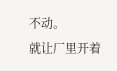不动。
就让厂里开着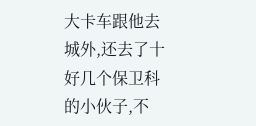大卡车跟他去城外,还去了十好几个保卫科的小伙子,不